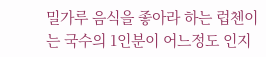밀가루 음식을 좋아라 하는 럽첸이는 국수의 1인분이 어느정도 인지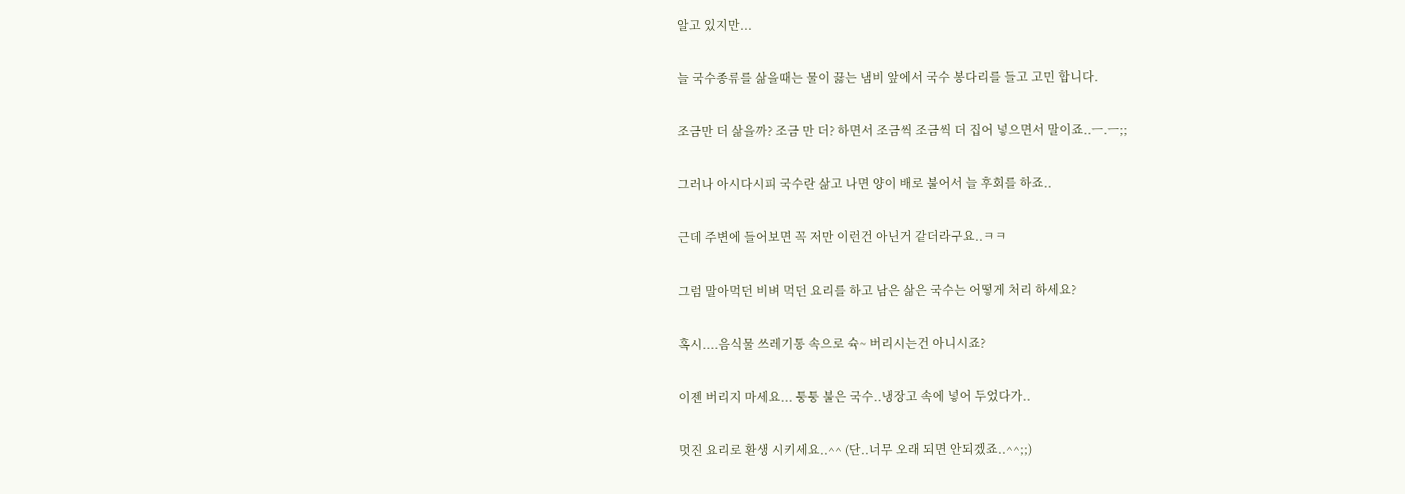알고 있지만...

늘 국수종류를 삶을때는 물이 끓는 냄비 앞에서 국수 봉다리를 들고 고민 합니다.

조금만 더 삶을까? 조금 만 더? 하면서 조금씩 조금씩 더 집어 넣으면서 말이죠..ㅡ.ㅡ;;

그러나 아시다시피 국수란 삶고 나면 양이 배로 불어서 늘 후회를 하죠..

근데 주변에 들어보면 꼭 저만 이런건 아닌거 같더라구요..ㅋㅋ

그럼 말아먹던 비벼 먹던 요리를 하고 남은 삶은 국수는 어떻게 처리 하세요?

혹시....음식물 쓰레기통 속으로 슉~ 버리시는건 아니시죠?

이젠 버리지 마세요... 퉁퉁 불은 국수..냉장고 속에 넣어 두었다가..

멋진 요리로 환생 시키세요..^^ (단..너무 오래 되면 안되겠죠..^^;;)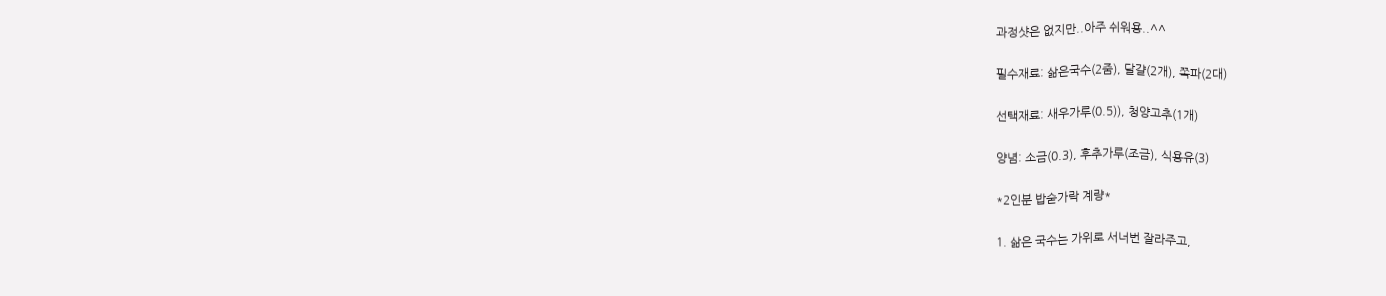과정샷은 없지만..아주 쉬워용..^^

필수재료: 삶은국수(2줌), 달걀(2개), 쪽파(2대)

선택재료: 새우가루(0.5)), 청양고추(1개)

양념: 소금(0.3), 후추가루(조금), 식용유(3)

*2인분 밥숟가락 계량*

1. 삶은 국수는 가위로 서너번 잘라주고,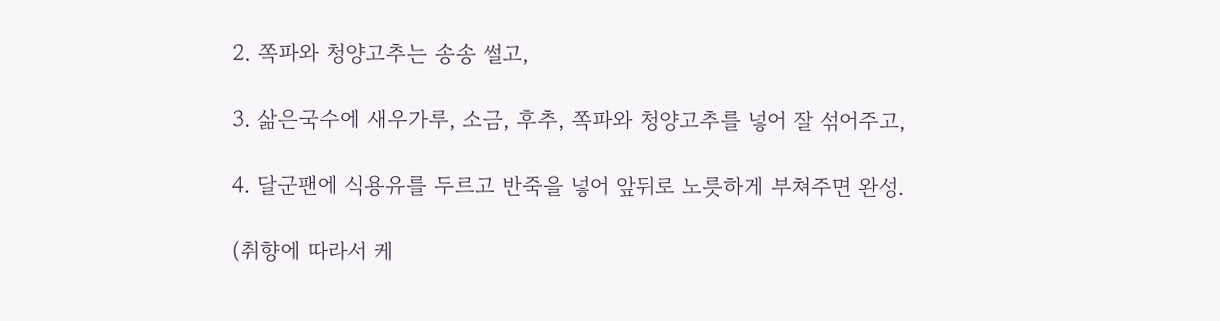2. 쪽파와 청양고추는 송송 썰고,

3. 삶은국수에 새우가루, 소금, 후추, 쪽파와 청양고추를 넣어 잘 섞어주고,

4. 달군팬에 식용유를 두르고 반죽을 넣어 앞뒤로 노릇하게 부쳐주면 완성.

(취향에 따라서 케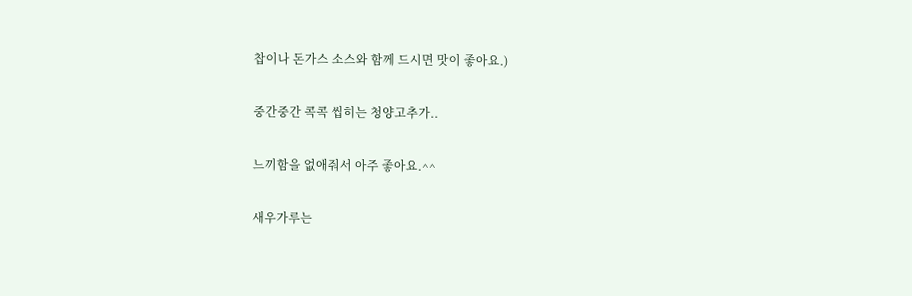찹이나 돈가스 소스와 함께 드시면 맛이 좋아요.)

중간중간 콕콕 씹히는 청양고추가..

느끼함을 없애줘서 아주 좋아요.^^

새우가루는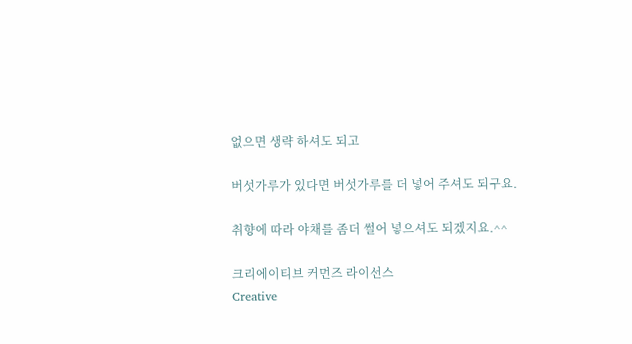없으면 생략 하셔도 되고

버섯가루가 있다면 버섯가루를 더 넣어 주셔도 되구요.

취향에 따라 야채를 좀더 썰어 넣으셔도 되겠지요.^^

크리에이티브 커먼즈 라이선스
Creative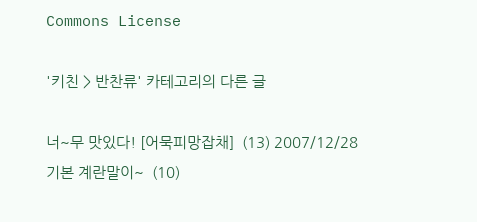Commons License

'키친 > 반찬류' 카테고리의 다른 글

너~무 맛있다! [어묵피망잡채]  (13) 2007/12/28
기본 계란말이~  (10)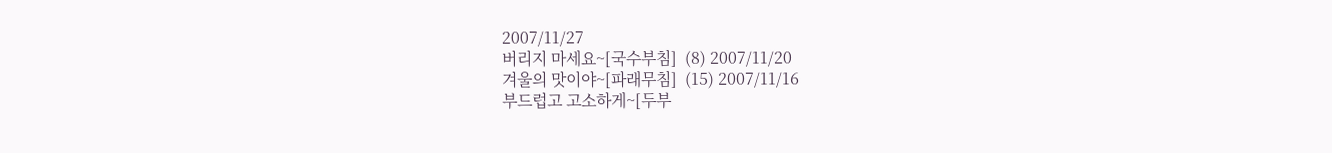2007/11/27
버리지 마세요~[국수부침]  (8) 2007/11/20
겨울의 맛이야~[파래무침]  (15) 2007/11/16
부드럽고 고소하게~[두부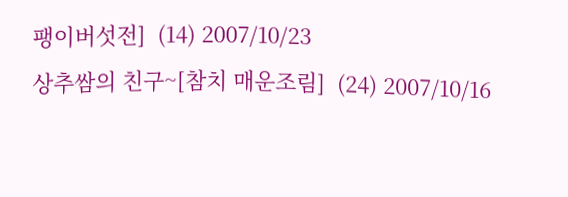팽이버섯전]  (14) 2007/10/23
상추쌈의 친구~[참치 매운조림]  (24) 2007/10/16